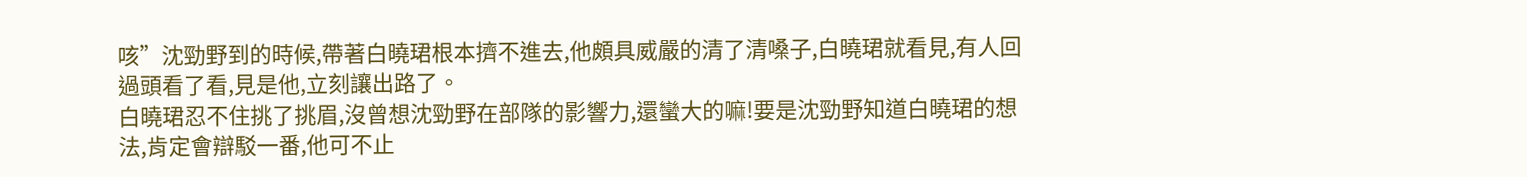咳”沈勁野到的時候,帶著白曉珺根本擠不進去,他頗具威嚴的清了清嗓子,白曉珺就看見,有人回過頭看了看,見是他,立刻讓出路了。
白曉珺忍不住挑了挑眉,沒曾想沈勁野在部隊的影響力,還蠻大的嘛!要是沈勁野知道白曉珺的想法,肯定會辯駁一番,他可不止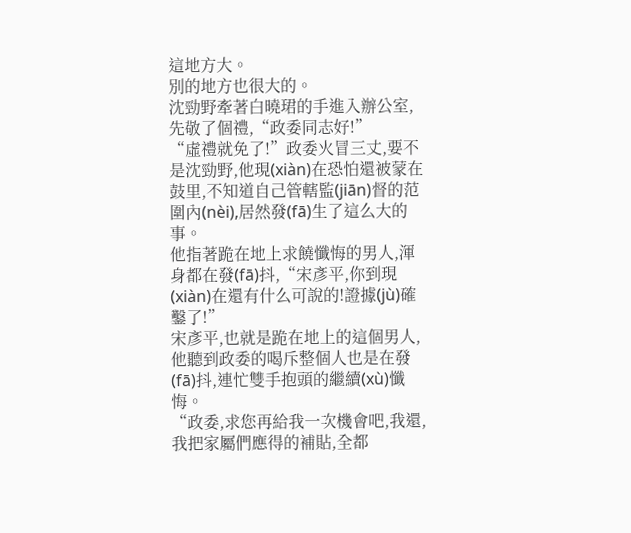這地方大。
別的地方也很大的。
沈勁野牽著白曉珺的手進入辦公室,先敬了個禮,“政委同志好!”
“虛禮就免了!”政委火冒三丈,要不是沈勁野,他現(xiàn)在恐怕還被蒙在鼓里,不知道自己管轄監(jiān)督的范圍內(nèi),居然發(fā)生了這么大的事。
他指著跪在地上求饒懺悔的男人,渾身都在發(fā)抖,“宋彥平,你到現(xiàn)在還有什么可說的!證據(jù)確鑿了!”
宋彥平,也就是跪在地上的這個男人,他聽到政委的喝斥整個人也是在發(fā)抖,連忙雙手抱頭的繼續(xù)懺悔。
“政委,求您再給我一次機會吧,我還,我把家屬們應得的補貼,全都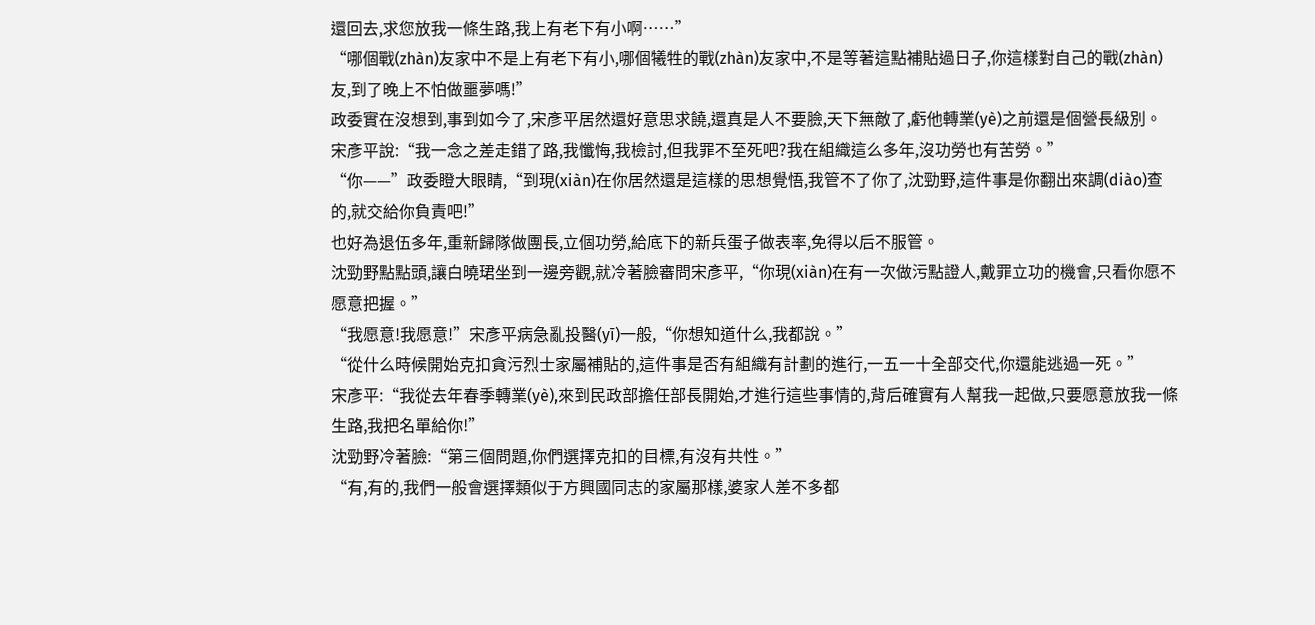還回去,求您放我一條生路,我上有老下有小啊……”
“哪個戰(zhàn)友家中不是上有老下有小,哪個犧牲的戰(zhàn)友家中,不是等著這點補貼過日子,你這樣對自己的戰(zhàn)友,到了晚上不怕做噩夢嗎!”
政委實在沒想到,事到如今了,宋彥平居然還好意思求饒,還真是人不要臉,天下無敵了,虧他轉業(yè)之前還是個營長級別。
宋彥平說:“我一念之差走錯了路,我懺悔,我檢討,但我罪不至死吧?我在組織這么多年,沒功勞也有苦勞。”
“你——”政委瞪大眼睛,“到現(xiàn)在你居然還是這樣的思想覺悟,我管不了你了,沈勁野,這件事是你翻出來調(diào)查的,就交給你負責吧!”
也好為退伍多年,重新歸隊做團長,立個功勞,給底下的新兵蛋子做表率,免得以后不服管。
沈勁野點點頭,讓白曉珺坐到一邊旁觀,就冷著臉審問宋彥平,“你現(xiàn)在有一次做污點證人,戴罪立功的機會,只看你愿不愿意把握。”
“我愿意!我愿意!”宋彥平病急亂投醫(yī)一般,“你想知道什么,我都說。”
“從什么時候開始克扣貪污烈士家屬補貼的,這件事是否有組織有計劃的進行,一五一十全部交代,你還能逃過一死。”
宋彥平:“我從去年春季轉業(yè),來到民政部擔任部長開始,才進行這些事情的,背后確實有人幫我一起做,只要愿意放我一條生路,我把名單給你!”
沈勁野冷著臉:“第三個問題,你們選擇克扣的目標,有沒有共性。”
“有,有的,我們一般會選擇類似于方興國同志的家屬那樣,婆家人差不多都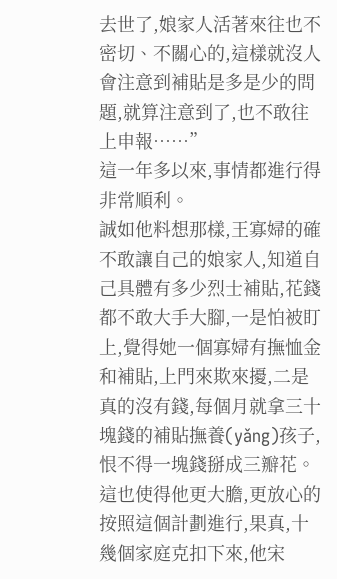去世了,娘家人活著來往也不密切、不關心的,這樣就沒人會注意到補貼是多是少的問題,就算注意到了,也不敢往上申報……”
這一年多以來,事情都進行得非常順利。
誠如他料想那樣,王寡婦的確不敢讓自己的娘家人,知道自己具體有多少烈士補貼,花錢都不敢大手大腳,一是怕被盯上,覺得她一個寡婦有撫恤金和補貼,上門來欺來擾,二是真的沒有錢,每個月就拿三十塊錢的補貼撫養(yǎng)孩子,恨不得一塊錢掰成三瓣花。
這也使得他更大膽,更放心的按照這個計劃進行,果真,十幾個家庭克扣下來,他宋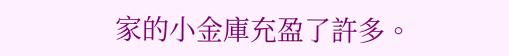家的小金庫充盈了許多。